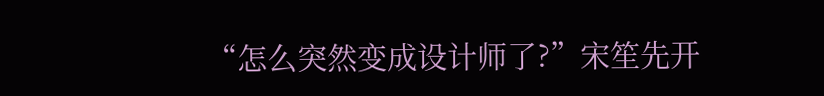“怎么突然变成设计师了?”宋笙先开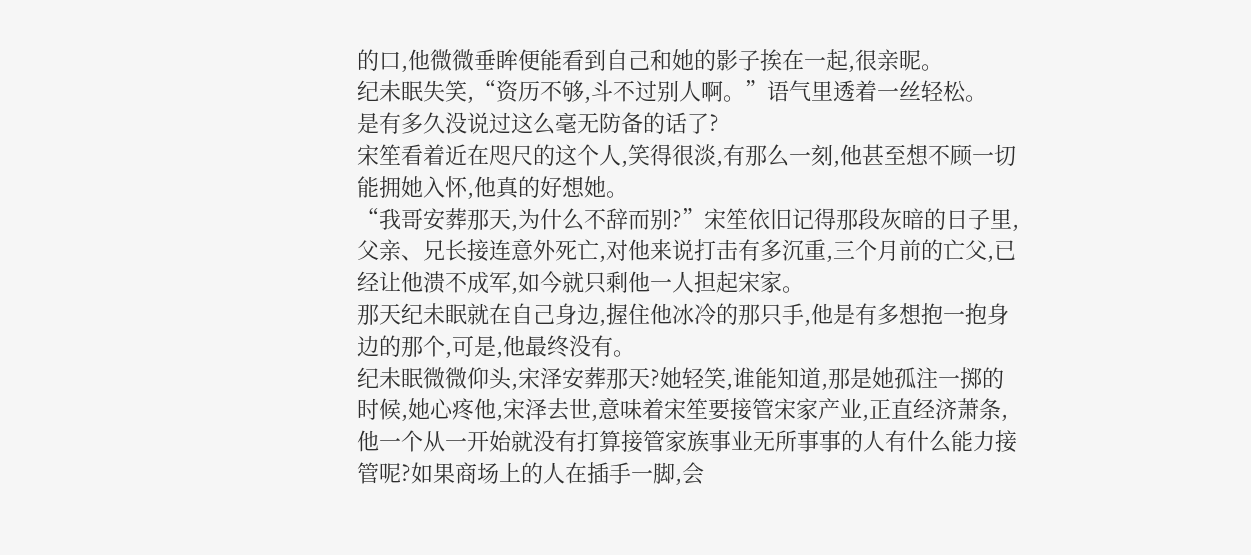的口,他微微垂眸便能看到自己和她的影子挨在一起,很亲昵。
纪未眠失笑,“资历不够,斗不过别人啊。”语气里透着一丝轻松。
是有多久没说过这么毫无防备的话了?
宋笙看着近在咫尺的这个人,笑得很淡,有那么一刻,他甚至想不顾一切能拥她入怀,他真的好想她。
“我哥安葬那天,为什么不辞而别?”宋笙依旧记得那段灰暗的日子里,父亲、兄长接连意外死亡,对他来说打击有多沉重,三个月前的亡父,已经让他溃不成军,如今就只剩他一人担起宋家。
那天纪未眠就在自己身边,握住他冰冷的那只手,他是有多想抱一抱身边的那个,可是,他最终没有。
纪未眠微微仰头,宋泽安葬那天?她轻笑,谁能知道,那是她孤注一掷的时候,她心疼他,宋泽去世,意味着宋笙要接管宋家产业,正直经济萧条,他一个从一开始就没有打算接管家族事业无所事事的人有什么能力接管呢?如果商场上的人在插手一脚,会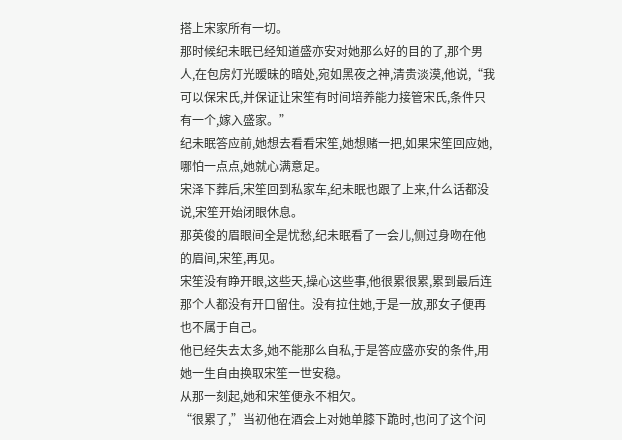搭上宋家所有一切。
那时候纪未眠已经知道盛亦安对她那么好的目的了,那个男人,在包房灯光暧昧的暗处,宛如黑夜之神,清贵淡漠,他说,“我可以保宋氏,并保证让宋笙有时间培养能力接管宋氏,条件只有一个,嫁入盛家。”
纪未眠答应前,她想去看看宋笙,她想赌一把,如果宋笙回应她,哪怕一点点,她就心满意足。
宋泽下葬后,宋笙回到私家车,纪未眠也跟了上来,什么话都没说,宋笙开始闭眼休息。
那英俊的眉眼间全是忧愁,纪未眠看了一会儿,侧过身吻在他的眉间,宋笙,再见。
宋笙没有睁开眼,这些天,操心这些事,他很累很累,累到最后连那个人都没有开口留住。没有拉住她,于是一放,那女子便再也不属于自己。
他已经失去太多,她不能那么自私,于是答应盛亦安的条件,用她一生自由换取宋笙一世安稳。
从那一刻起,她和宋笙便永不相欠。
“很累了,”当初他在酒会上对她单膝下跪时,也问了这个问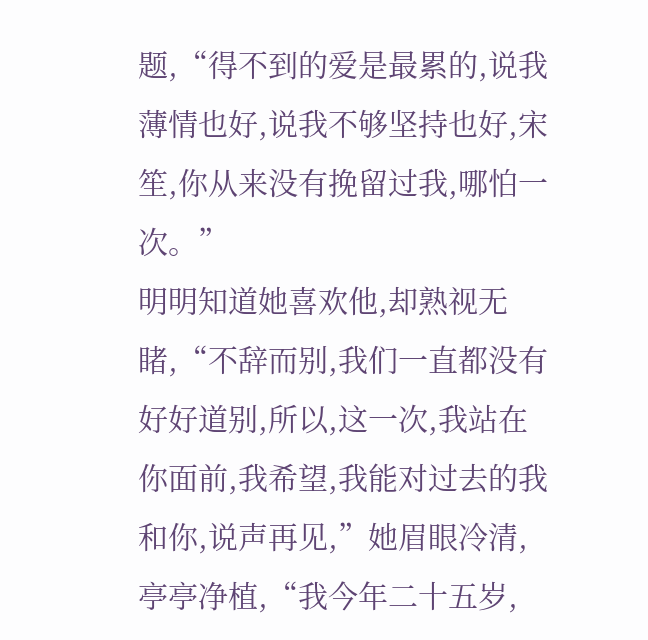题,“得不到的爱是最累的,说我薄情也好,说我不够坚持也好,宋笙,你从来没有挽留过我,哪怕一次。”
明明知道她喜欢他,却熟视无睹,“不辞而别,我们一直都没有好好道别,所以,这一次,我站在你面前,我希望,我能对过去的我和你,说声再见,”她眉眼冷清,亭亭净植,“我今年二十五岁,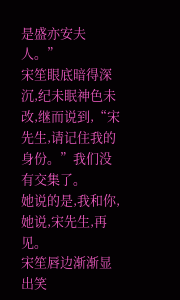是盛亦安夫人。”
宋笙眼底暗得深沉,纪未眠神色未改,继而说到,“宋先生,请记住我的身份。”我们没有交集了。
她说的是,我和你,她说,宋先生,再见。
宋笙唇边渐渐显出笑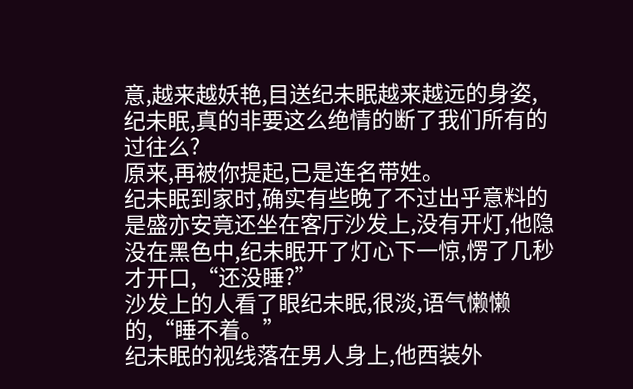意,越来越妖艳,目送纪未眠越来越远的身姿,纪未眠,真的非要这么绝情的断了我们所有的过往么?
原来,再被你提起,已是连名带姓。
纪未眠到家时,确实有些晚了不过出乎意料的是盛亦安竟还坐在客厅沙发上,没有开灯,他隐没在黑色中,纪未眠开了灯心下一惊,愣了几秒才开口,“还没睡?”
沙发上的人看了眼纪未眠,很淡,语气懒懒的,“睡不着。”
纪未眠的视线落在男人身上,他西装外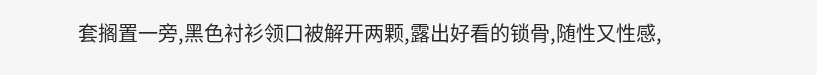套搁置一旁,黑色衬衫领口被解开两颗,露出好看的锁骨,随性又性感,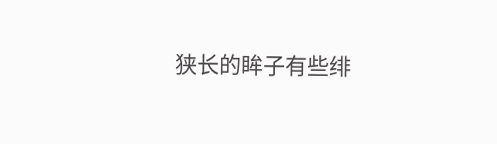狭长的眸子有些绯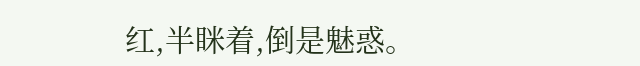红,半眯着,倒是魅惑。